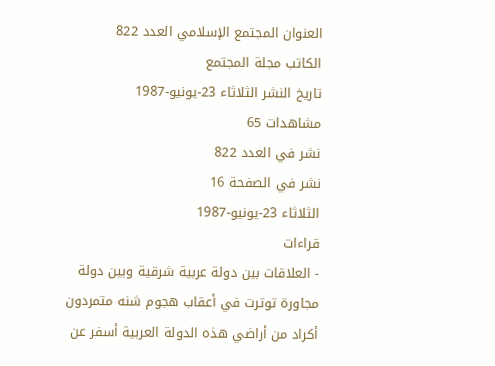العنوان المجتمع الإسلامي العدد 822
الكاتب مجلة المجتمع
تاريخ النشر الثلاثاء 23-يونيو-1987
مشاهدات 65
نشر في العدد 822
نشر في الصفحة 16
الثلاثاء 23-يونيو-1987
قراءات
- العلاقات بين دولة عربية شرقية وبين دولة مجاورة توترت في أعقاب هجوم شنه متمردون أکراد من أراضي هذه الدولة العربية أسفر عن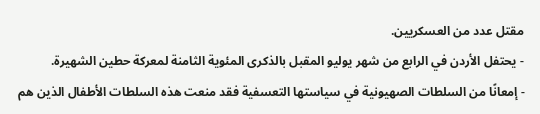مقتل عدد من العسكريين.
- يحتفل الأردن في الرابع من شهر يوليو المقبل بالذكرى المئوية الثامنة لمعركة حطين الشهيرة.
- إمعانًا من السلطات الصهيونية في سياستها التعسفية فقد منعت هذه السلطات الأطفال الذين هم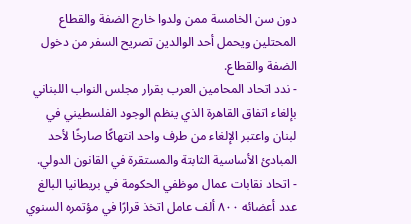دون سن الخامسة ممن ولدوا خارج الضفة والقطاع المحتلين ويحمل أحد الوالدين تصريح السفر من دخول الضفة والقطاع.
- ندد اتحاد المحامين العرب بقرار مجلس النواب اللبناني بإلغاء اتفاق القاهرة الذي ينظم الوجود الفلسطيني في لبنان واعتبر الإلغاء من طرف واحد انتهاكًا صارخًا لأحد المبادئ الأساسية الثابتة والمستقرة في القانون الدولي.
- اتحاد نقابات عمال موظفي الحكومة في بريطانيا البالغ عدد أعضائه ۸۰۰ ألف عامل اتخذ قرارًا في مؤتمره السنوي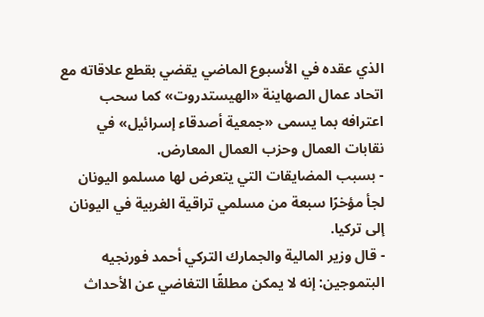الذي عقده في الأسبوع الماضي يقضي بقطع علاقاته مع اتحاد عمال الصهاينة «الهيستدروت» كما سحب اعترافه بما يسمى «جمعية أصدقاء إسرائيل» في نقابات العمال وحزب العمال المعارض.
- بسبب المضايقات التي يتعرض لها مسلمو اليونان لجأ مؤخرًا سبعة من مسلمي تراقية الغربية في اليونان إلى تركيا.
- قال وزير المالية والجمارك التركي أحمد فورنجيه البتموجين: إنه لا يمكن مطلقًا التغاضي عن الأحداث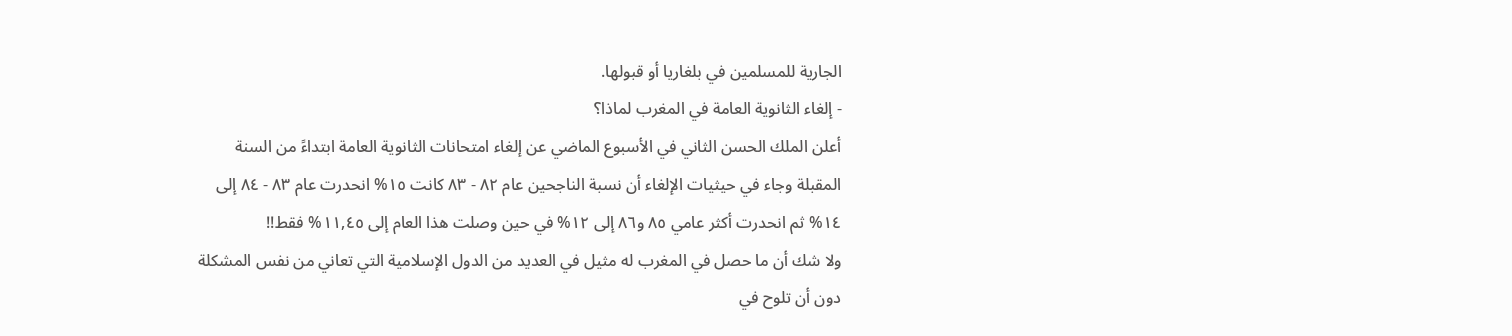الجارية للمسلمين في بلغاريا أو قبولها.
- إلغاء الثانوية العامة في المغرب لماذا؟
أعلن الملك الحسن الثاني في الأسبوع الماضي عن إلغاء امتحانات الثانوية العامة ابتداءً من السنة المقبلة وجاء في حيثيات الإلغاء أن نسبة الناجحين عام ۸۲ - ۸۳ كانت ١٥% انحدرت عام ۸۳ - ٨٤ إلى ١٤% ثم انحدرت أكثر عامي ٨٥ و٨٦ إلى ١٢% في حين وصلت هذا العام إلى ١١,٤٥% فقط!!
ولا شك أن ما حصل في المغرب له مثيل في العديد من الدول الإسلامية التي تعاني من نفس المشكلة دون أن تلوح في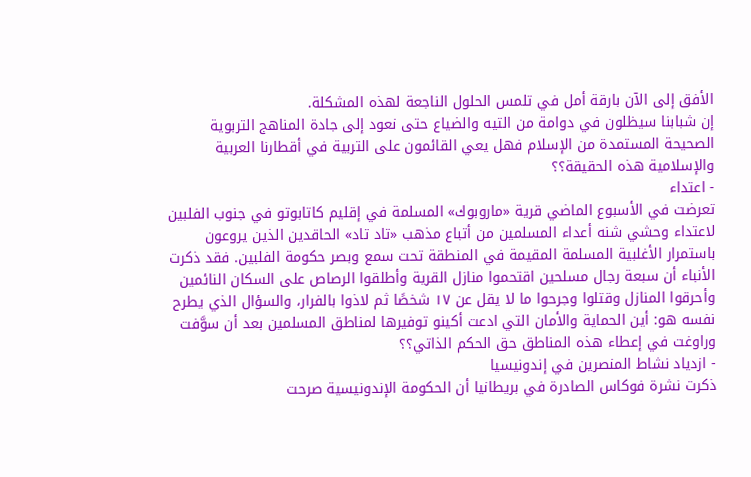الأفق إلى الآن بارقة أمل في تلمس الحلول الناجعة لهذه المشكلة.
إن شبابنا سيظلون في دوامة من التيه والضياع حتى نعود إلى جادة المناهج التربوية الصحيحة المستمدة من الإسلام فهل يعي القائمون على التربية في أقطارنا العربية والإسلامية هذه الحقيقة؟؟
- اعتداء
تعرضت في الأسبوع الماضي قرية «ماروبوك» المسلمة في إقلیم کاتابوتو في جنوب الفلبين لاعتداء وحشي شنه أعداء المسلمين من أتباع مذهب «تاد تاد» الحاقدين الذين يروعون باستمرار الأغلبية المسلمة المقيمة في المنطقة تحت سمع وبصر حكومة الفلبين. فقد ذكرت الأنباء أن سبعة رجال مسلحين اقتحموا منازل القرية وأطلقوا الرصاص على السكان النائمين وأحرقوا المنازل وقتلوا وجرحوا ما لا يقل عن ١٧ شخصًا ثم لاذوا بالفرار، والسؤال الذي يطرح نفسه هو: أين الحماية والأمان التي ادعت أکينو توفيرها لمناطق المسلمين بعد أن سوَّفت وراوغت في إعطاء هذه المناطق حق الحكم الذاتي؟؟
- ازدیاد نشاط المنصرين في إندونيسيا
ذكرت نشرة فوكاس الصادرة في بريطانيا أن الحكومة الإندونيسية صرحت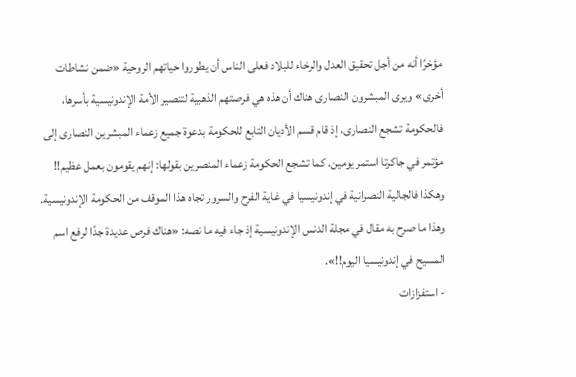مؤخرًا أنه من أجل تحقيق العدل والرخاء للبلاد فعلى الناس أن يطوروا حياتهم الروحية «ضمن نشاطات أخرى» ويرى المبشرون النصارى هناك أن هذه هي فرصتهم الذهبية لتنصير الأمة الإندونيسية بأسرها، فالحكومة تشجع النصارى، إذ قام قسم الأديان التابع للحكومة بدعوة جميع زعماء المبشرين النصارى إلى مؤتمر في جاكرتا استمر يومين. كما تشجع الحكومة زعماء المنصرين بقولها: إنهم يقومون بعمل عظيم!! وهكذا فالجالية النصرانية في إندونيسيا في غاية الفرح والسرور تجاه هذا الموقف من الحكومة الإندونيسية. وهذا ما صرح به مقال في مجلة الدنس الإندونيسية إذ جاء فيه ما نصه: «هناك فرص عديدة جدًا لرفع اسم المسيح في إندونيسيا اليوم!!».
- استفزازات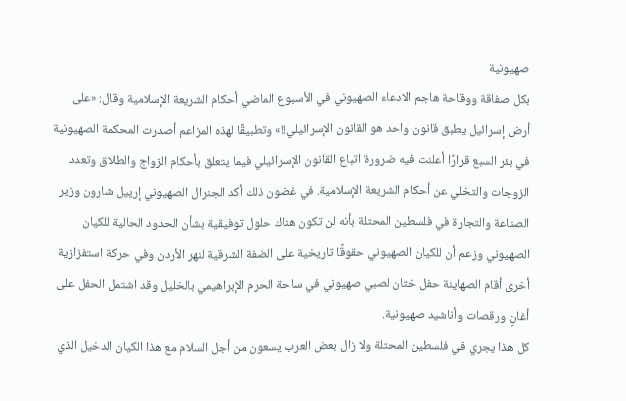صهيونية
بكل صفاقة ووقاحة هاجم الادعاء الصهيوني في الأسبوع الماضي أحكام الشريعة الإسلامية وقال: «على أرض إسرائيل يطبق قانون واحد هو القانون الإسرائيلي!!» وتطبيقًا لهذه المزاعم أصدرت المحكمة الصهيونية في بئر السبع قرارًا أعلنت فيه ضرورة اتباع القانون الإسرائيلي فيما يتعلق بأحكام الزواج والطلاق وتعدد الزوجات والتخلي عن أحكام الشريعة الإسلامية. في غضون ذلك أكد الجنرال الصهيوني إريیل شارون وزير الصناعة والتجارة في فلسطين المحتلة بأنه لن تكون هناك حلول توفيقية بشأن الحدود الحالية للكيان الصهيوني وزعم أن للكيان الصهيوني حقوقًا تاريخية على الضفة الشرقية لنهر الأردن وفي حركة استفزازية أخرى أقام الصهاينة حفل ختان لصبي صهيوني في ساحة الحرم الإبراهيمي بالخليل وقد اشتمل الحفل على أغانٍ ورقصات وأناشيد صهيونية.
كل هذا يجري في فلسطين المحتلة ولا زال بعض العرب يسعون من أجل السلام مع هذا الكيان الدخيل الذي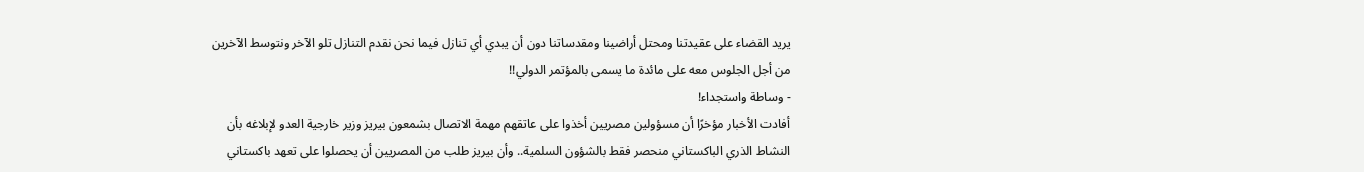يريد القضاء على عقيدتنا ومحتل أراضينا ومقدساتنا دون أن يبدي أي تنازل فيما نحن نقدم التنازل تلو الآخر ونتوسط الآخرين من أجل الجلوس معه على مائدة ما يسمى بالمؤتمر الدولي!!
- وساطة واستجداء!
أفادت الأخبار مؤخرًا أن مسؤولين مصريين أخذوا على عاتقهم مهمة الاتصال بشمعون بیریز وزير خارجية العدو لإبلاغه بأن النشاط الذري الباكستاني منحصر فقط بالشؤون السلمية.. وأن بيريز طلب من المصريين أن يحصلوا على تعهد باکستاني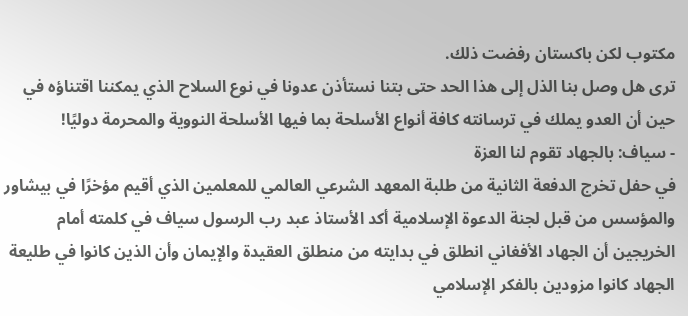مكتوب لكن باكستان رفضت ذلك.
ترى هل وصل بنا الذل إلى هذا الحد حتى بتنا نستأذن عدونا في نوع السلاح الذي یمکننا اقتناؤه في حين أن العدو يملك في ترسانته كافة أنواع الأسلحة بما فيها الأسلحة النووية والمحرمة دوليًا!
- سياف: بالجهاد تقوم لنا العزة
في حفل تخرج الدفعة الثانية من طلبة المعهد الشرعي العالمي للمعلمين الذي أقيم مؤخرًا في بيشاور والمؤسس من قبل لجنة الدعوة الإسلامية أكد الأستاذ عبد رب الرسول سياف في كلمته أمام الخريجين أن الجهاد الأفغاني انطلق في بدايته من منطلق العقيدة والإيمان وأن الذين كانوا في طليعة الجهاد كانوا مزودين بالفكر الإسلامي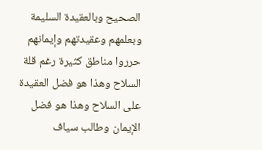الصحيح وبالعقيدة السليمة وبعلمهم وعقيدتهم وإيمانهم حرروا مناطق كثيرة رغم قلة السلاح وهذا هو فضل العقيدة على السلاح وهذا هو فضل الإيمان وطالب سياف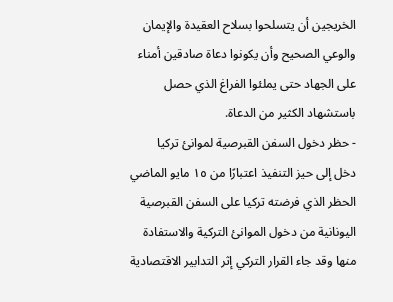الخريجين أن يتسلحوا بسلاح العقيدة والإيمان والوعي الصحيح وأن يكونوا دعاة صادقين أمناء على الجهاد حتى يملئوا الفراغ الذي حصل باستشهاد الكثير من الدعاة.
- حظر دخول السفن القبرصية لموانئ تركيا
دخل إلى حيز التنفيذ اعتبارًا من ١٥ مايو الماضي الحظر الذي فرضته تركيا على السفن القبرصية اليونانية من دخول الموانئ التركية والاستفادة منها وقد جاء القرار التركي إثر التدابير الاقتصادية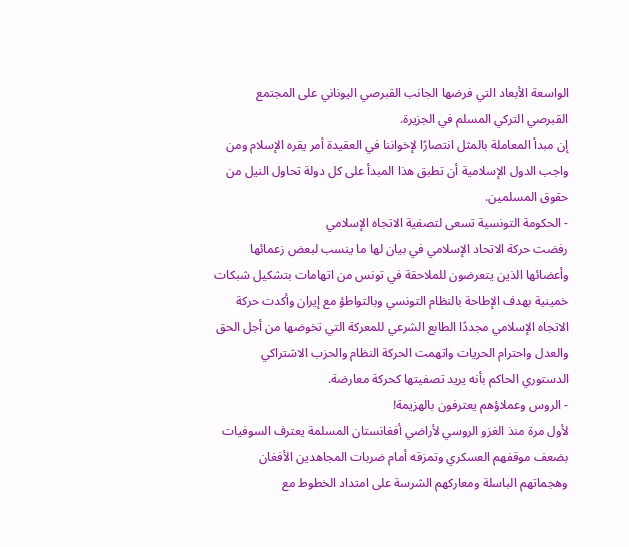الواسعة الأبعاد التي فرضها الجانب القبرصي اليوناني على المجتمع القبرصي التركي المسلم في الجزيرة.
إن مبدأ المعاملة بالمثل انتصارًا لإخواننا في العقيدة أمر يقره الإسلام ومن واجب الدول الإسلامية أن تطبق هذا المبدأ على كل دولة تحاول النيل من حقوق المسلمين.
- الحكومة التونسية تسعى لتصفية الاتجاه الإسلامي
رفضت حركة الاتحاد الإسلامي في بيان لها ما ينسب لبعض زعمائها وأعضائها الذين يتعرضون للملاحقة في تونس من اتهامات بتشكيل شبكات خمينية بهدف الإطاحة بالنظام التونسي وبالتواطؤ مع إيران وأكدت حركة الاتجاه الإسلامي مجددًا الطابع الشرعي للمعركة التي تخوضها من أجل الحق والعدل واحترام الحريات واتهمت الحركة النظام والحزب الاشتراكي الدستوري الحاكم بأنه يريد تصفيتها كحركة معارضة.
- الروس وعملاؤهم يعترفون بالهزيمة!
لأول مرة منذ الغزو الروسي لأراضي أفغانستان المسلمة يعترف السوفيات بضعف موقفهم العسكري وتمزقه أمام ضربات المجاهدين الأفغان وهجماتهم الباسلة ومعاركهم الشرسة على امتداد الخطوط مع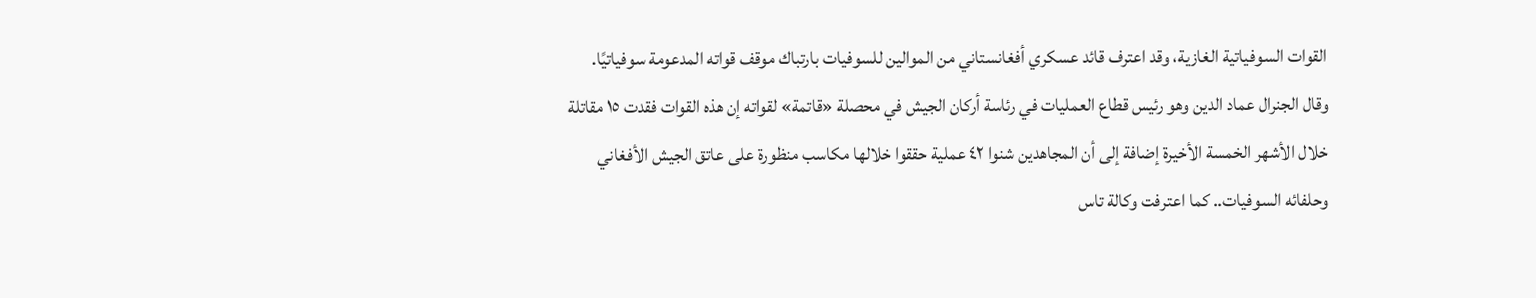القوات السوفياتية الغازية، وقد اعترف قائد عسكري أفغانستاني من الموالين للسوفيات بارتباك موقف قواته المدعومة سوفياتيًا.
وقال الجنرال عماد الدين وهو رئيس قطاع العمليات في رئاسة أركان الجيش في محصلة «قاتمة» لقواته إن هذه القوات فقدت ۱٥ مقاتلة خلال الأشهر الخمسة الأخيرة إضافة إلى أن المجاهدين شنوا ٤٢ عملية حققوا خلالها مكاسب منظورة على عاتق الجيش الأفغاني وحلفائه السوفيات.. كما اعترفت وكالة تاس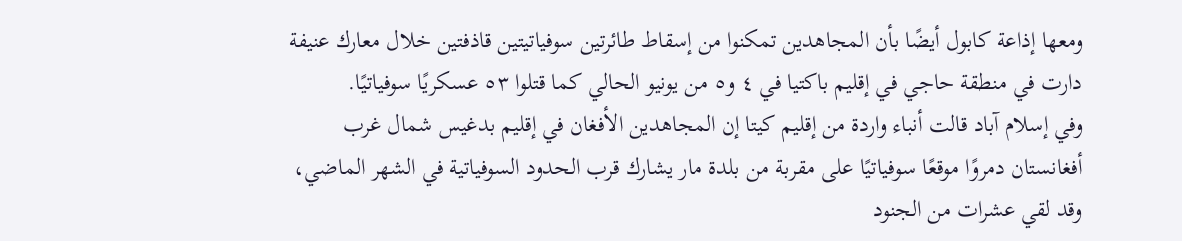ومعها إذاعة كابول أيضًا بأن المجاهدين تمكنوا من إسقاط طائرتين سوفياتيتين قاذفتين خلال معارك عنيفة دارت في منطقة حاجي في إقليم باكتيا في ٤ و٥ من يونيو الحالي كما قتلوا ٥٣ عسكريًا سوفياتيًا.
وفي إسلام آباد قالت أنباء واردة من إقليم كيتا إن المجاهدين الأفغان في إقليم بدغيس شمال غرب أفغانستان دمروًا موقعًا سوفياتيًا على مقربة من بلدة مار يشارك قرب الحدود السوفياتية في الشهر الماضي، وقد لقي عشرات من الجنود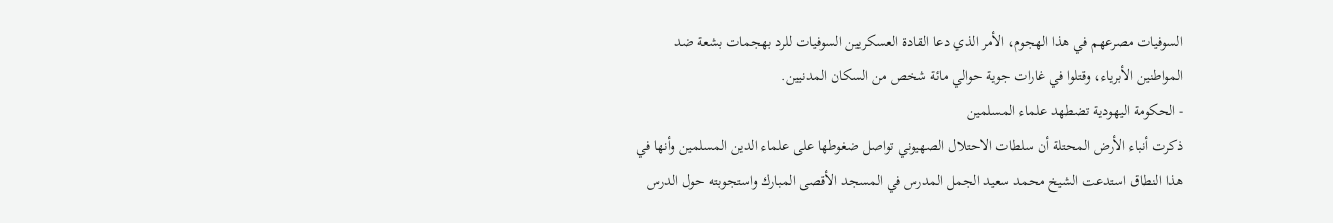السوفيات مصرعهم في هذا الهجوم، الأمر الذي دعا القادة العسكريين السوفيات للرد بهجمات بشعة ضد المواطنين الأبرياء، وقتلوا في غارات جوية حوالي مائة شخص من السكان المدنيين.
- الحكومة اليهودية تضطهد علماء المسلمين
ذكرت أنباء الأرض المحتلة أن سلطات الاحتلال الصهيوني تواصل ضغوطها على علماء الدين المسلمين وأنها في هذا النطاق استدعت الشيخ محمد سعيد الجمل المدرس في المسجد الأقصى المبارك واستجوبته حول الدرس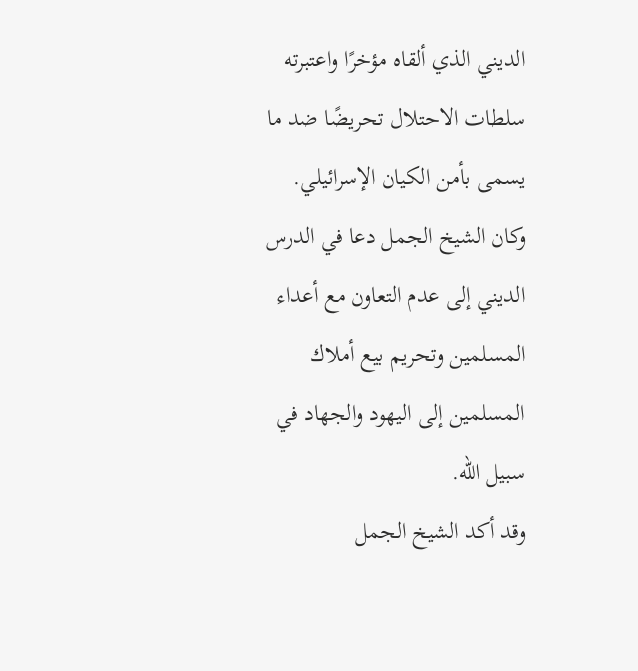الديني الذي ألقاه مؤخرًا واعتبرته سلطات الاحتلال تحريضًا ضد ما يسمى بأمن الكيان الإسرائيلي.
وكان الشيخ الجمل دعا في الدرس الديني إلى عدم التعاون مع أعداء المسلمين وتحريم بيع أملاك المسلمين إلى اليهود والجهاد في سبيل الله.
وقد أكد الشيخ الجمل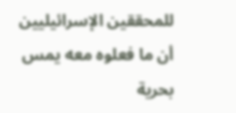للمحققين الإسرائيليين أن ما فعلوه معه يمس بحرية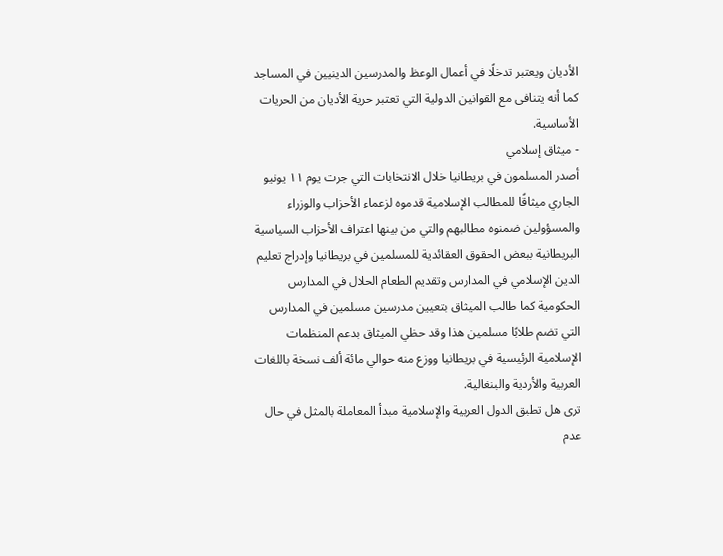الأديان ويعتبر تدخلًا في أعمال الوعظ والمدرسين الدينيين في المساجد كما أنه يتنافى مع القوانين الدولية التي تعتبر حرية الأديان من الحريات الأساسية.
- ميثاق إسلامي
أصدر المسلمون في بريطانيا خلال الانتخابات التي جرت يوم ١١ يونيو الجاري ميثاقًا للمطالب الإسلامية قدموه لزعماء الأحزاب والوزراء والمسؤولين ضمنوه مطالبهم والتي من بينها اعتراف الأحزاب السياسية البريطانية ببعض الحقوق العقائدية للمسلمين في بريطانيا وإدراج تعليم الدين الإسلامي في المدارس وتقديم الطعام الحلال في المدارس الحكومية كما طالب الميثاق بتعيين مدرسين مسلمين في المدارس التي تضم طلابًا مسلمين هذا وقد حظي الميثاق بدعم المنظمات الإسلامية الرئيسية في بريطانيا ووزع منه حوالي مائة ألف نسخة باللغات العربية والأردية والبنغالية.
ترى هل تطبق الدول العربية والإسلامية مبدأ المعاملة بالمثل في حال عدم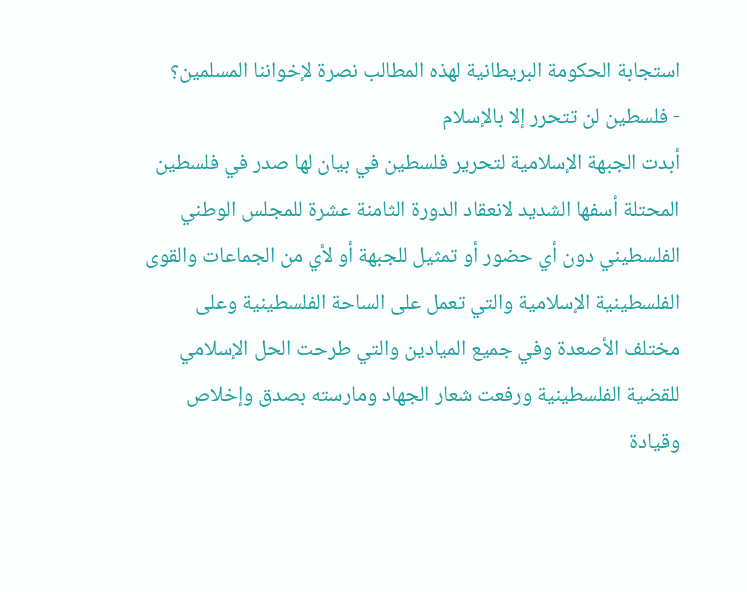استجابة الحكومة البريطانية لهذه المطالب نصرة لإخواننا المسلمين؟
- فلسطين لن تتحرر إلا بالإسلام
أبدت الجبهة الإسلامية لتحرير فلسطين في بيان لها صدر في فلسطين المحتلة أسفها الشديد لانعقاد الدورة الثامنة عشرة للمجلس الوطني الفلسطيني دون أي حضور أو تمثيل للجبهة أو لأي من الجماعات والقوى الفلسطينية الإسلامية والتي تعمل على الساحة الفلسطينية وعلى مختلف الأصعدة وفي جميع الميادين والتي طرحت الحل الإسلامي للقضية الفلسطينية ورفعت شعار الجهاد ومارسته بصدق وإخلاص وقيادة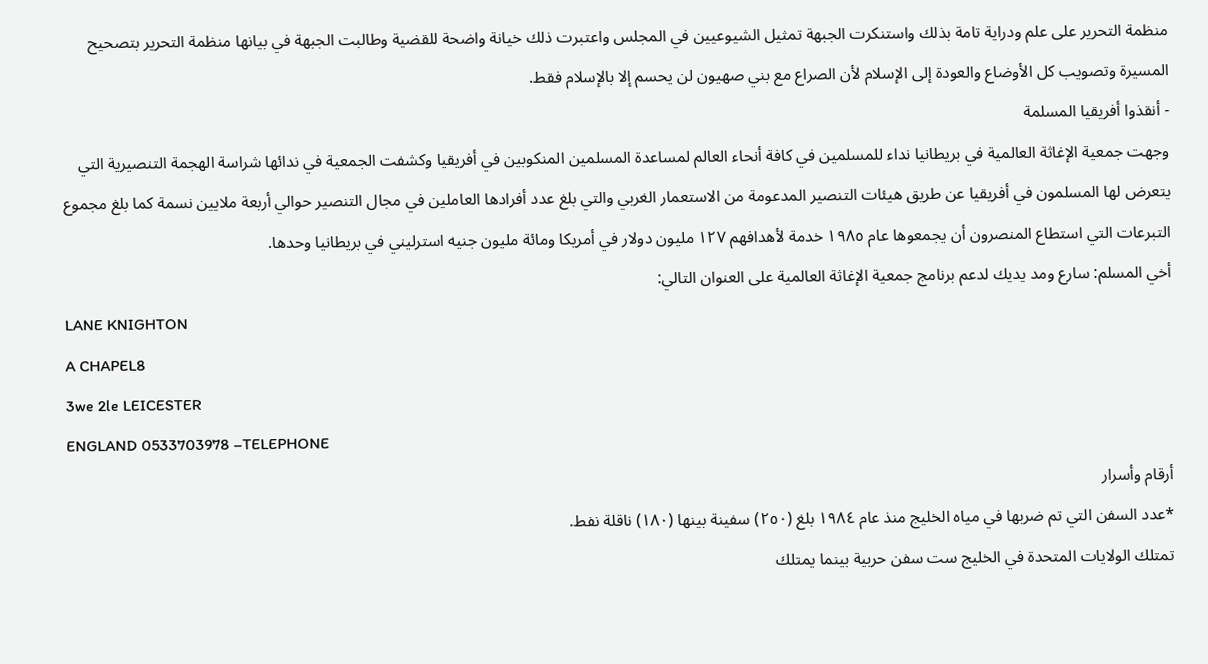منظمة التحرير على علم ودراية تامة بذلك واستنكرت الجبهة تمثيل الشيوعيين في المجلس واعتبرت ذلك خيانة واضحة للقضية وطالبت الجبهة في بيانها منظمة التحرير بتصحيح المسيرة وتصويب كل الأوضاع والعودة إلى الإسلام لأن الصراع مع بني صهيون لن يحسم إلا بالإسلام فقط.
- أنقذوا أفريقيا المسلمة
وجهت جمعية الإغاثة العالمية في بريطانيا نداء للمسلمين في كافة أنحاء العالم لمساعدة المسلمين المنكوبين في أفريقيا وكشفت الجمعية في ندائها شراسة الهجمة التنصيرية التي يتعرض لها المسلمون في أفريقيا عن طريق هيئات التنصير المدعومة من الاستعمار الغربي والتي بلغ عدد أفرادها العاملين في مجال التنصير حوالي أربعة ملايين نسمة كما بلغ مجموع التبرعات التي استطاع المنصرون أن يجمعوها عام ۱۹۸٥ خدمة لأهدافهم ۱۲۷ مليون دولار في أمريكا ومائة مليون جنيه استرليني في بريطانيا وحدها.
أخي المسلم: سارع ومد يديك لدعم برنامج جمعية الإغاثة العالمية على العنوان التالي:
LANE KNIGHTON
A CHAPEL8
3we 2le LEICESTER
ENGLAND 0533703978 –TELEPHONE
أرقام وأسرار
*عدد السفن التي تم ضربها في مياه الخليج منذ عام ١٩٨٤ بلغ (٢٥٠) سفينة بينها (۱۸۰) ناقلة نفط.
تمتلك الولايات المتحدة في الخليج ست سفن حربية بينما يمتلك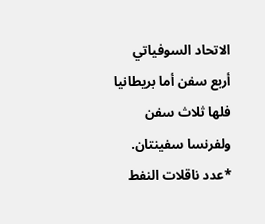الاتحاد السوفياتي أربع سفن أما بريطانيا فلها ثلاث سفن ولفرنسا سفينتان.
*عدد ناقلات النفط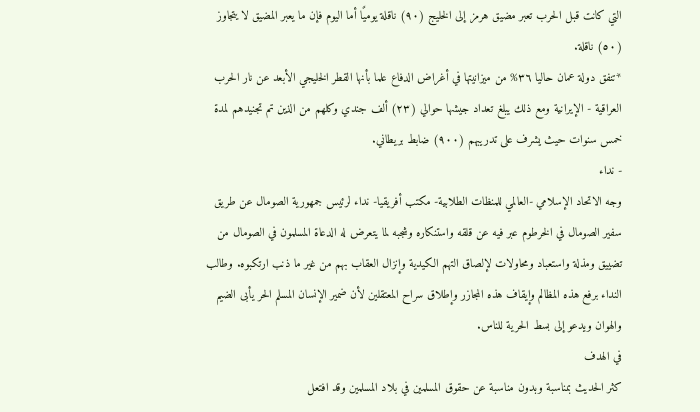التي كانت قبل الحرب تعبر مضيق هرمز إلى الخليج (۹۰) ناقلة يوميًا أما اليوم فإن ما يعبر المضيق لا يتجاوز (٥٠) ناقلة.
*تنفق دولة عمان حاليا ٣٦% من ميزانيتها في أغراض الدفاع علما بأنها القطر الخليجي الأبعد عن نار الحرب العراقية - الإيرانية ومع ذلك يبلغ تعداد جيشها حوالي (۲۳) ألف جندي وكلهم من الذين تم تجنيدهم لمدة خمس سنوات حيث يشرف على تدريبهم (۹۰۰) ضابط بريطاني.
- نداء
وجه الاتحاد الإسلامي -العالمي للمنظات الطلابية- مكتب أفريقيا- نداء لرئيس جمهورية الصومال عن طريق سفير الصومال في الخرطوم عبر فيه عن قلقه واستنكاره وشجبه لما يتعرض له الدعاة المسلمون في الصومال من تضييق ومذلة واستعباد ومحاولات لإلصاق التهم الكيدية وإنزال العقاب بهم من غير ما ذنب ارتكبوه. وطالب النداء برفع هذه المظالم وإيقاف هذه المجازر وإطلاق سراح المعتقلين لأن ضمير الإنسان المسلم الحر يأبى الضيم والهوان ويدعو إلى بسط الحرية للناس.
في الهدف
كثر الحديث بمناسبة وبدون مناسبة عن حقوق المسلمين في بلاد المسلمين وقد افتعل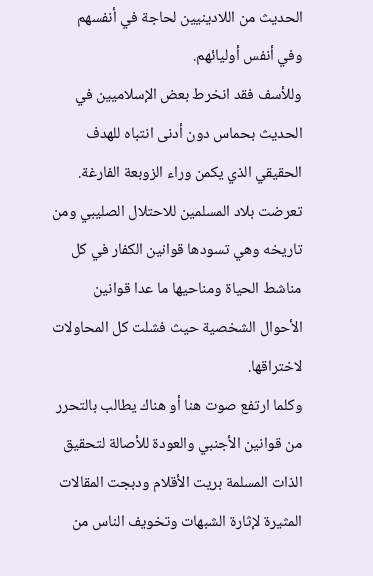الحديث من اللادينيين لحاجة في أنفسهم وفي أنفس أوليائهم.
وللأسف فقد انخرط بعض الإسلاميين في الحديث بحماس دون أدنى انتباه للهدف الحقيقي الذي يكمن وراء الزوبعة الفارغة.
تعرضت بلاد المسلمين للاحتلال الصليبي ومن تاريخه وهي تسودها قوانين الكفار في كل مناشط الحياة ومناحيها ما عدا قوانين الأحوال الشخصية حيث فشلت كل المحاولات لاختراقها.
وكلما ارتفع صوت هنا أو هناك يطالب بالتحرر من قوانين الأجنبي والعودة للأصالة لتحقيق الذات المسلمة بريت الأقلام ودبجت المقالات المثيرة لإثارة الشبهات وتخويف الناس من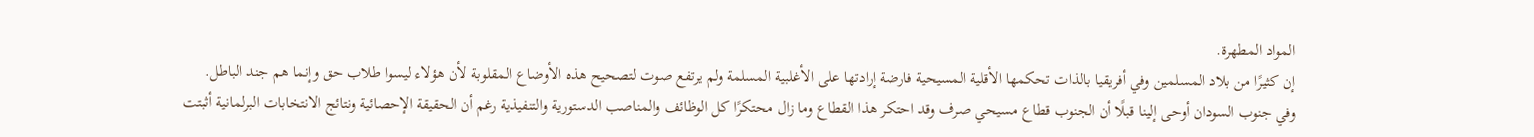المواد المطهرة.
إن كثيرًا من بلاد المسلمين وفي أفريقيا بالذات تحكمها الأقلية المسيحية فارضة إرادتها على الأغلبية المسلمة ولم يرتفع صوت لتصحيح هذه الأوضاع المقلوبة لأن هؤلاء ليسوا طلاب حق وإنما هم جند الباطل.
وفي جنوب السودان أوحى إلينا قبلًا أن الجنوب قطاع مسيحي صرف وقد احتكر هذا القطاع وما زال محتكرًا كل الوظائف والمناصب الدستورية والتنفيذية رغم أن الحقيقة الإحصائية ونتائج الانتخابات البرلمانية أثبتت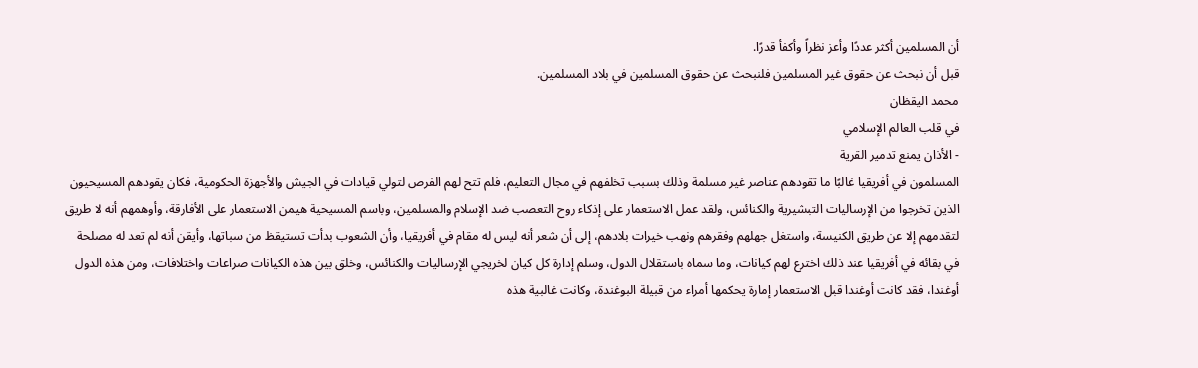أن المسلمين أكثر عددًا وأعز نظراً وأكفأ قدرًا.
قبل أن نبحث عن حقوق غير المسلمين فلنبحث عن حقوق المسلمين في بلاد المسلمين.
محمد اليقظان
في قلب العالم الإسلامي
- الأذان يمنع تدمير القرية
المسلمون في أفريقيا غالبًا ما تقودهم عناصر غير مسلمة وذلك بسبب تخلفهم في مجال التعليم، فلم تتح لهم الفرص لتولي قيادات في الجيش والأجهزة الحكومية، فكان يقودهم المسيحيون الذين تخرجوا من الإرساليات التبشيرية والكنائس، ولقد عمل الاستعمار على إذكاء روح التعصب ضد الإسلام والمسلمين، وباسم المسيحية هيمن الاستعمار على الأفارقة، وأوهمهم أنه لا طريق لتقدمهم إلا عن طريق الكنيسة، واستغل جهلهم وفقرهم ونهب خيرات بلادهم، إلى أن شعر أنه ليس له مقام في أفريقيا، وأن الشعوب بدأت تستيقظ من سباتها، وأيقن أنه لم تعد له مصلحة في بقائه في أفريقيا عند ذلك اخترع لهم كيانات، وما سماه باستقلال الدول، وسلم إدارة كل كيان لخريجي الإرساليات والكنائس، وخلق بين هذه الكيانات صراعات واختلافات، ومن هذه الدول أوغندا، فقد كانت أوغندا قبل الاستعمار إمارة يحكمها أمراء من قبيلة البوغندة، وكانت غالبية هذه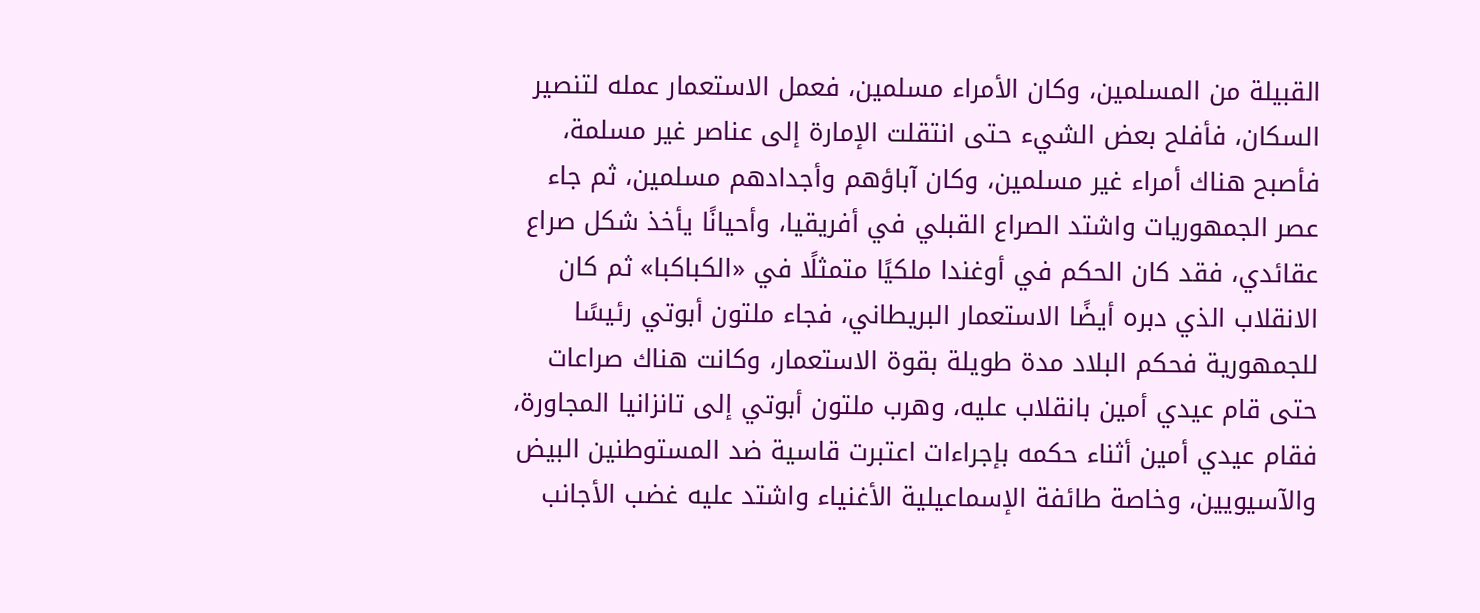القبيلة من المسلمين، وكان الأمراء مسلمين، فعمل الاستعمار عمله لتنصير السكان، فأفلح بعض الشيء حتى انتقلت الإمارة إلى عناصر غير مسلمة، فأصبح هناك أمراء غير مسلمين، وكان آباؤهم وأجدادهم مسلمين، ثم جاء عصر الجمهوريات واشتد الصراع القبلي في أفريقيا، وأحيانًا يأخذ شكل صراع عقائدي، فقد كان الحكم في أوغندا ملكيًا متمثلًا في «الكباكبا» ثم كان الانقلاب الذي دبره أيضًا الاستعمار البريطاني، فجاء ملتون أبوتي رئيسًا للجمهورية فحكم البلاد مدة طويلة بقوة الاستعمار، وكانت هناك صراعات حتى قام عيدي أمين بانقلاب عليه، وهرب ملتون أبوتي إلى تانزانيا المجاورة، فقام عيدي أمين أثناء حكمه بإجراءات اعتبرت قاسية ضد المستوطنين البيض والآسيويين، وخاصة طائفة الإسماعيلية الأغنياء واشتد عليه غضب الأجانب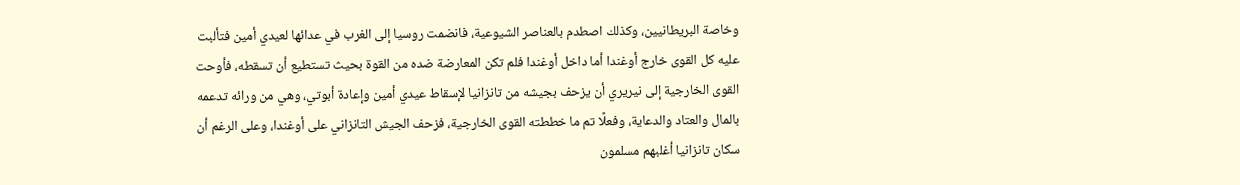وخاصة البريطانيين، وكذلك اصطدم بالعناصر الشيوعية، فانضمت روسيا إلى الغرب في عدائها لعيدي أمين فتألبت عليه كل القوى خارج أوغندا أما داخل أوغندا فلم تكن المعارضة ضده من القوة بحيث تستطيع أن تسقطه، فأوحت القوى الخارجية إلى نيريري أن يزحف بجيشه من تانزانيا لإسقاط عيدي أمين وإعادة أبوتي، وهي من ورائه تدعمه بالمال والعتاد والدعاية، وفعلًا تم ما خططته القوى الخارجية، فزحف الجيش التانزاني على أوغندا، وعلى الرغم أن سكان تانزانيا أغلبهم مسلمون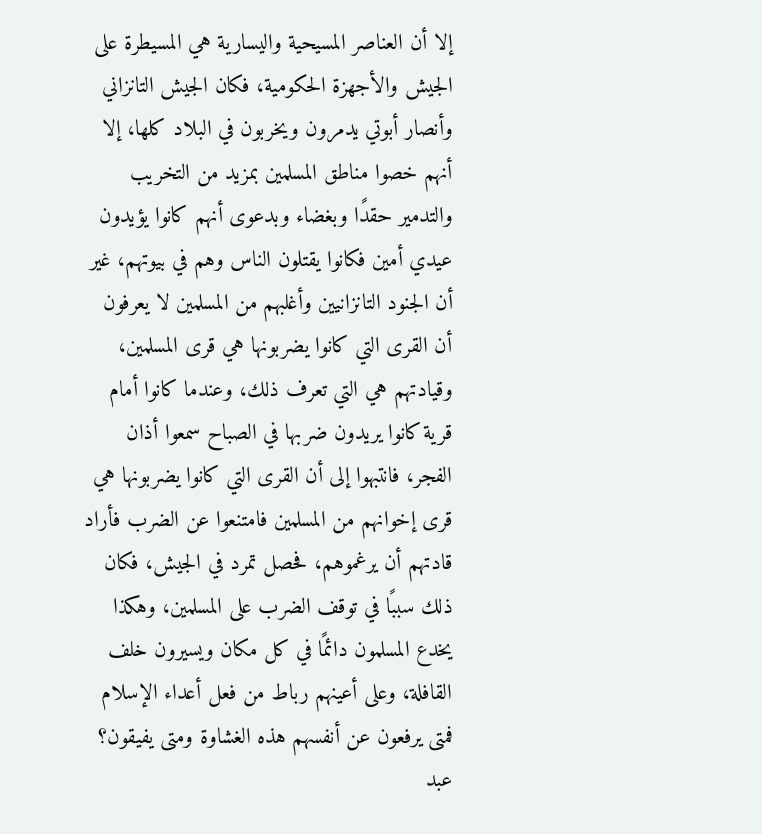إلا أن العناصر المسيحية واليسارية هي المسيطرة على الجيش والأجهزة الحكومية، فكان الجيش التانزاني وأنصار أبوتي يدمرون ويخربون في البلاد كلها، إلا أنهم خصوا مناطق المسلمين بمزيد من التخريب والتدمير حقدًا وبغضاء وبدعوى أنهم كانوا يؤيدون عيدي أمين فكانوا يقتلون الناس وهم في بيوتهم، غير أن الجنود التانزانيين وأغلبهم من المسلمين لا يعرفون أن القرى التي كانوا يضربونها هي قرى المسلمين، وقيادتهم هي التي تعرف ذلك، وعندما كانوا أمام قرية كانوا يريدون ضربها في الصباح سمعوا أذان الفجر، فانتبهوا إلى أن القرى التي كانوا يضربونها هي قرى إخوانهم من المسلمين فامتنعوا عن الضرب فأراد قادتهم أن يرغموهم، فحصل تمرد في الجيش، فكان ذلك سببًا في توقف الضرب على المسلمين، وهكذا يخدع المسلمون دائمًا في كل مكان ويسيرون خلف القافلة، وعلى أعينهم رباط من فعل أعداء الإسلام فمتى يرفعون عن أنفسهم هذه الغشاوة ومتى يفيقون؟
عبد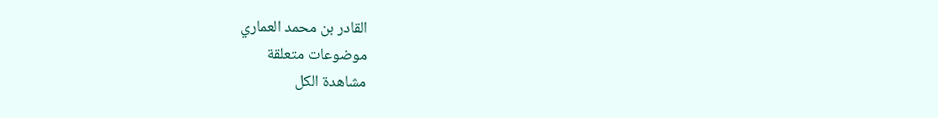القادر بن محمد العماري
موضوعات متعلقة
مشاهدة الكل